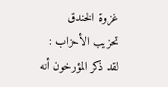غزوة الخندق
تحزيب الأحزاب :
لقد ذكر المؤرخون أنه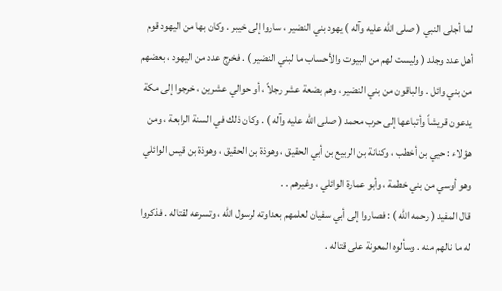لما أجلى النبي ( صلى الله عليه وآله ) يهود بني النضير ، ساروا إلى خيبر . وكان بها من اليهود قوم أهل عدد وجلد ( وليست لهم من البيوت والأحساب ما لبني النضير ) . فخرج عدد من اليهود ، بعضهم من بني وائل . والباقون من بني النضير ، وهم بضعة عشر رجلاً ، أو حوالي عشرين ، خرجوا إلى مكة يدعون قريشاً وأتباعها إلى حرب محمد ( صلى الله عليه وآله ) . وكان ذلك في السنة الرابعة ، ومن هؤلاء : حيي بن أخطب ، وكنانة بن الربيع بن أبي الحقيق ، وهوذة بن الحقيق ، وهوذة بن قيس الوائلي وهو أوسي من بني خطمة ، وأبو عمارة الوائلي ، وغيرهم . .
قال المفيد ( رحمه الله ) : فصاروا إلى أبي سفيان لعلمهم بعداوته لرسول الله ، وتسرعه لقتاله . فذكروا له ما نالهم منه . وسألوه المعونة على قتاله .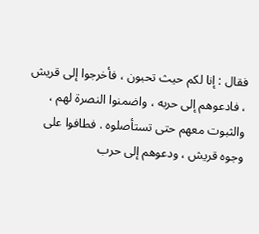فقال : إنا لكم حيث تحبون ، فأخرجوا إلى قريش ، فادعوهم إلى حربه ، واضمنوا النصرة لهم ، والثبوت معهم حتى تستأصلوه . فطافوا على وجوه قريش ، ودعوهم إلى حرب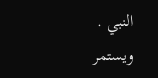النبي .
ويستمر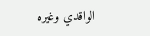الواقدي وغيره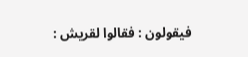فيقولون : فقالوا لقريش :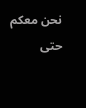نحن معكم حتى